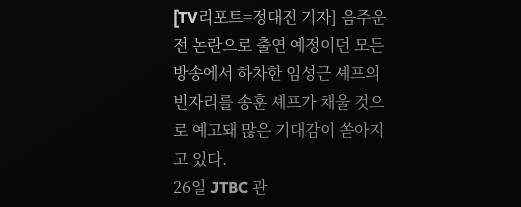[TV리포트=정대진 기자] 음주운전 논란으로 출연 예정이던 모든 방송에서 하차한 임성근 셰프의 빈자리를 송훈 셰프가 채울 것으로 예고돼 많은 기대감이 쏟아지고 있다.
26일 JTBC 관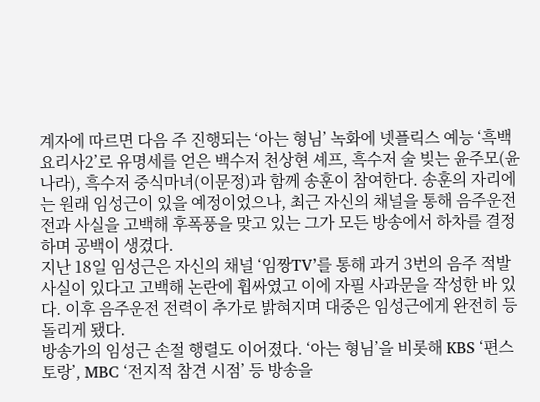계자에 따르면 다음 주 진행되는 ‘아는 형님’ 녹화에 넷플릭스 예능 ‘흑백요리사2’로 유명세를 얻은 백수저 천상현 셰프, 흑수저 술 빚는 윤주모(윤나라), 흑수저 중식마녀(이문정)과 함께 송훈이 참여한다. 송훈의 자리에는 원래 임성근이 있을 예정이었으나, 최근 자신의 채널을 통해 음주운전 전과 사실을 고백해 후폭풍을 맞고 있는 그가 모든 방송에서 하차를 결정하며 공백이 생겼다.
지난 18일 임성근은 자신의 채널 ‘임짱TV’를 통해 과거 3번의 음주 적발 사실이 있다고 고백해 논란에 휩싸였고 이에 자필 사과문을 작성한 바 있다. 이후 음주운전 전력이 추가로 밝혀지며 대중은 임성근에게 완전히 등돌리게 됐다.
방송가의 임성근 손절 행렬도 이어졌다. ‘아는 형님’을 비롯해 KBS ‘편스토랑’, MBC ‘전지적 참견 시점’ 등 방송을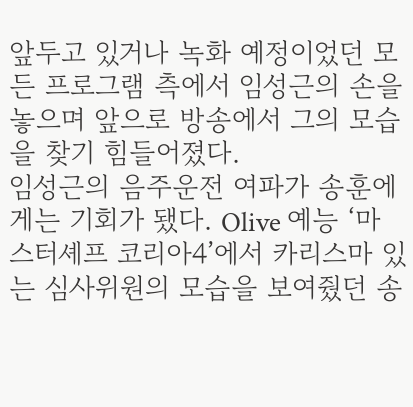앞두고 있거나 녹화 예정이었던 모든 프로그램 측에서 임성근의 손을 놓으며 앞으로 방송에서 그의 모습을 찾기 힘들어졌다.
임성근의 음주운전 여파가 송훈에게는 기회가 됐다. Olive 예능 ‘마스터셰프 코리아4’에서 카리스마 있는 심사위원의 모습을 보여줬던 송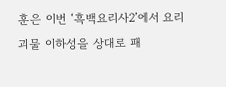훈은 이번 ‘흑백요리사2’에서 요리괴물 이하성을 상대로 패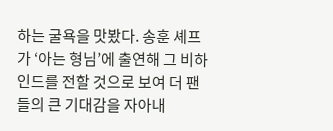하는 굴욕을 맛봤다. 송훈 셰프가 ‘아는 형님’에 출연해 그 비하인드를 전할 것으로 보여 더 팬들의 큰 기대감을 자아내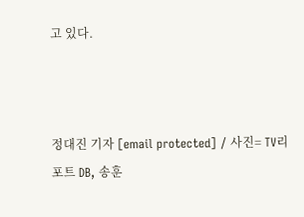고 있다.



정대진 기자 [email protected] / 사진= TV리포트 DB, 송훈